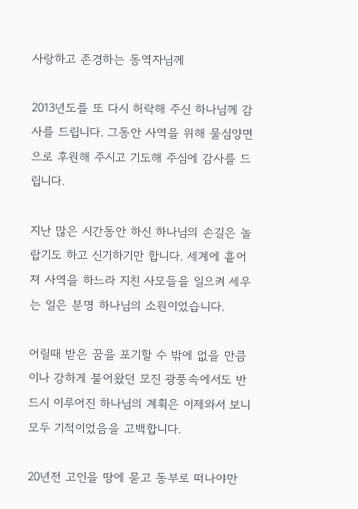사랑하고 존경하는 동역자님께

2013년도를 또 다시 허락해 주신 하나님께 감사를 드립니다. 그동안 사역을 위해 물심양면으로 후원해 주시고 기도해 주심에 감사를 드립니다.

지난 많은 시간동안 하신 하나님의 손길은 놀랍기도 하고 신기하기만 합니다. 세계에 흩어져 사역을 하느라 지친 사모들을 일으켜 세우는 일은 분명 하나님의 소원이었습니다.

어릴때 받은 꿈을 포기할 수 밖에 없을 만큼이나 강하게 불어왔던 모진 광풍속에서도 반드시 이루어진 하나님의 계획은 이제와서 보니 모두 기적이었음을 고백합니다.

20년전 고인을 땅에 묻고 동부로 떠나야만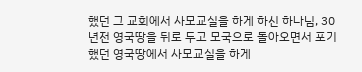했던 그 교회에서 사모교실을 하게 하신 하나님, 30년전 영국땅을 뒤로 두고 모국으로 돌아오면서 포기했던 영국땅에서 사모교실을 하게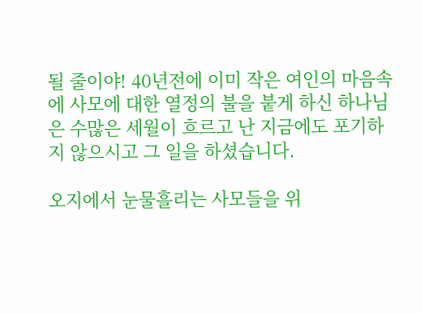될 줄이야! 40년전에 이미 작은 여인의 마음속에 사모에 대한 열정의 불을 붙게 하신 하나님은 수많은 세월이 흐르고 난 지금에도 포기하지 않으시고 그 일을 하셨습니다.

오지에서 눈물흘리는 사모들을 위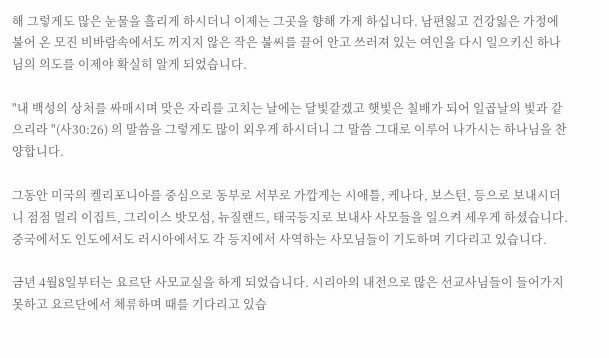해 그렇게도 많은 눈물을 흘리게 하시더니 이제는 그곳을 향해 가게 하십니다. 남편잃고 건강잃은 가정에 불어 온 모진 비바람속에서도 꺼지지 않은 작은 불씨를 끌어 안고 쓰러져 있는 여인을 다시 일으키신 하나님의 의도를 이제야 확실히 알게 되었습니다.

"내 백성의 상처를 싸매시며 맞은 자리를 고치는 날에는 달빛같겠고 햇빛은 칠배가 되어 일곱날의 빛과 같으리라 "(사30:26) 의 말씀을 그렇게도 많이 외우게 하시더니 그 말씀 그대로 이루어 나가시는 하나님을 찬양합니다.

그동안 미국의 켈리포니아를 중심으로 동부로 서부로 가깝게는 시애틀, 케나다, 보스턴, 등으로 보내시더니 점점 멀리 이집트, 그리이스 밧모섬, 뉴질랜드, 태국등지로 보내사 사모들을 일으켜 세우게 하셨습니다. 중국에서도 인도에서도 러시아에서도 각 등지에서 사역하는 사모님들이 기도하며 기다리고 있습니다.

금년 4월8일부터는 요르단 사모교실을 하게 되었습니다. 시리아의 내전으로 많은 선교사님들이 들어가지 못하고 요르단에서 체류하며 때를 기다리고 있습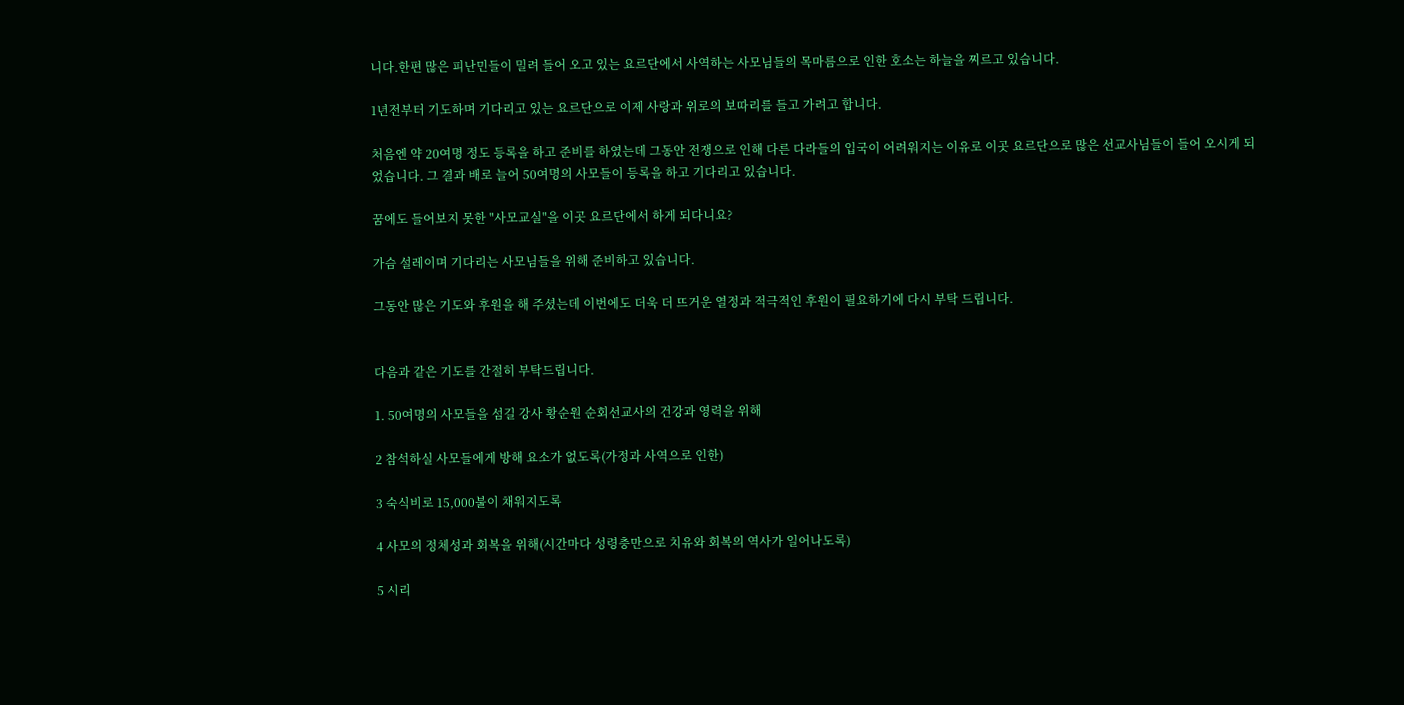니다.한편 많은 피난민들이 밀려 들어 오고 있는 요르단에서 사역하는 사모님들의 목마름으로 인한 호소는 하늘을 찌르고 있습니다.

1년전부터 기도하며 기다리고 있는 요르단으로 이제 사랑과 위로의 보따리를 들고 가려고 합니다.

처음엔 약 20여명 정도 등록을 하고 준비를 하였는데 그동안 전쟁으로 인해 다른 다라들의 입국이 어려워지는 이유로 이곳 요르단으로 많은 선교사님들이 들어 오시게 되었습니다. 그 결과 배로 늘어 50여명의 사모들이 등록을 하고 기다리고 있습니다.

꿈에도 들어보지 못한 "사모교실"을 이곳 요르단에서 하게 되다니요?

가슴 설레이며 기다리는 사모님들을 위해 준비하고 있습니다.

그동안 많은 기도와 후원을 해 주셨는데 이번에도 더욱 더 뜨거운 열정과 적극적인 후원이 필요하기에 다시 부탁 드립니다.


다음과 같은 기도를 간절히 부탁드립니다.

1. 50여명의 사모들을 섬길 강사 황순원 순회선교사의 건강과 영력을 위해

2 참석하실 사모들에게 방해 요소가 없도록(가정과 사역으로 인한)

3 숙식비로 15,000불이 채워지도록

4 사모의 정체성과 회복을 위해(시간마다 성령충만으로 치유와 회복의 역사가 일어나도록)

5 시리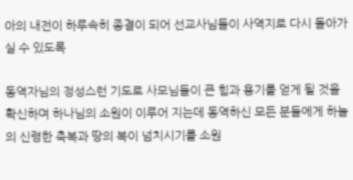아의 내전이 하루속히 종결이 되어 선교사님들이 사역지로 다시 돌아가실 수 있도록

동역자님의 정성스런 기도로 사모님들이 큰 힘과 용기를 얻게 될 것을 확신하며 하나님의 소원이 이루어 지는데 동역하신 모든 분들에게 하늘의 신령한 축복과 땅의 복이 넘치시기를 소원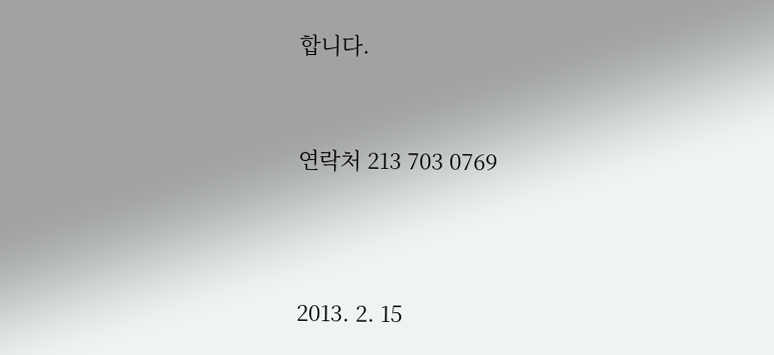합니다.


연락처 213 703 0769



2013. 2. 15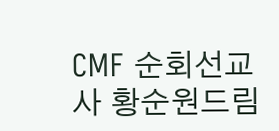CMF 순회선교사 황순원드림